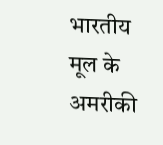भारतीय मूल के अमरीकी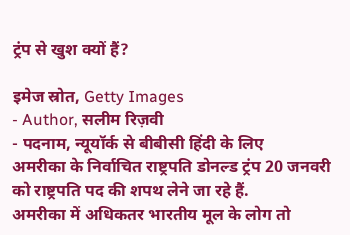ट्रंप से खुश क्यों हैं?

इमेज स्रोत, Getty Images
- Author, सलीम रिज़वी
- पदनाम, न्यूयॉर्क से बीबीसी हिंदी के लिए
अमरीका के निर्वाचित राष्ट्रपति डोनल्ड ट्रंप 20 जनवरी को राष्ट्रपति पद की शपथ लेने जा रहे हैं.
अमरीका में अधिकतर भारतीय मूल के लोग तो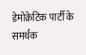डेमोक्रेटिक पार्टी के समर्थक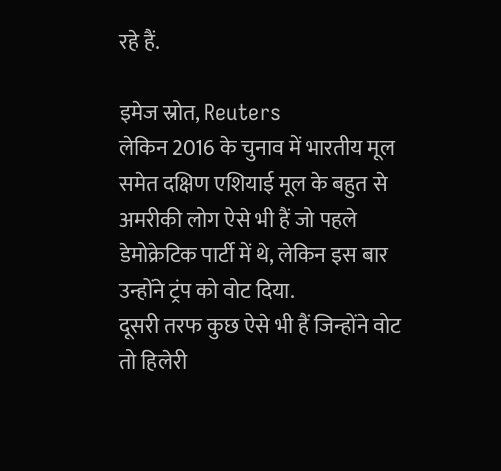रहे हैं.

इमेज स्रोत, Reuters
लेकिन 2016 के चुनाव में भारतीय मूल समेत दक्षिण एशियाई मूल के बहुत से अमरीकी लोग ऐसे भी हैं जो पहले डेमोक्रेटिक पार्टी में थे, लेकिन इस बार उन्होंने ट्रंप को वोट दिया.
दूसरी तरफ कुछ ऐसे भी हैं जिन्होंने वोट तो हिलेरी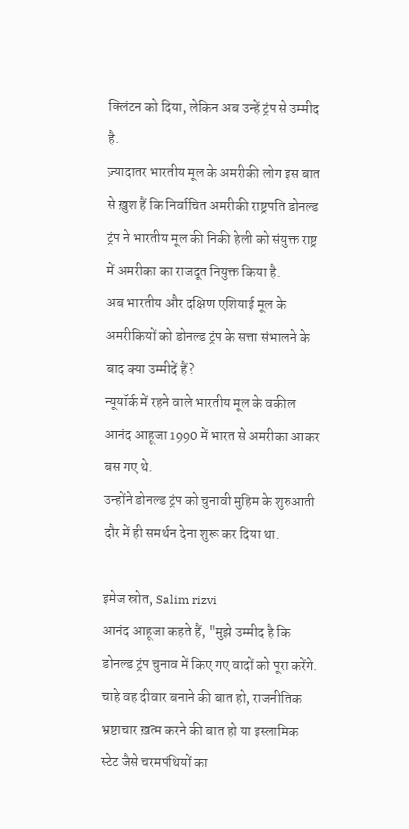क्लिंटन को दिया, लेकिन अब उन्हें ट्रंप से उम्मीद है.
ज़्यादातर भारतीय मूल के अमरीकी लोग इस बात से ख़ुश हैं कि निर्वाचित अमरीकी राष्ट्रपति डोनल्ड ट्रंप ने भारतीय मूल की निकी हेली को संयुक्त राष्ट्र में अमरीका का राजदूत नियुक्त किया है.
अब भारतीय और दक्षिण एशियाई मूल के अमरीकियों को डोनल्ड ट्रंप के सत्ता संभालने के बाद क्या उम्मीदें हैं?
न्यूयॉर्क में रहने वाले भारतीय मूल के वकील आनंद आहूजा 1990 में भारत से अमरीका आकर बस गए थे.
उन्होंने डोनल्ड ट्रंप को चुनावी मुहिम के शुरुआती दौर में ही समर्थन देना शुरू कर दिया था.

इमेज स्रोत, Salim rizvi
आनंद आहूजा कहते हैं, "मुझे उम्मीद है कि डोनल्ड ट्रंप चुनाव में किए गए वादों को पूरा करेंगे. चाहे वह दीवार बनाने की बात हो, राजनीतिक भ्रष्टाचार ख़त्म करने की बात हो या इस्लामिक स्टेट जैसे चरमपंथियों का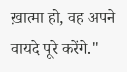ख़ात्मा हो, वह अपने वायदे पूरे करेंगे."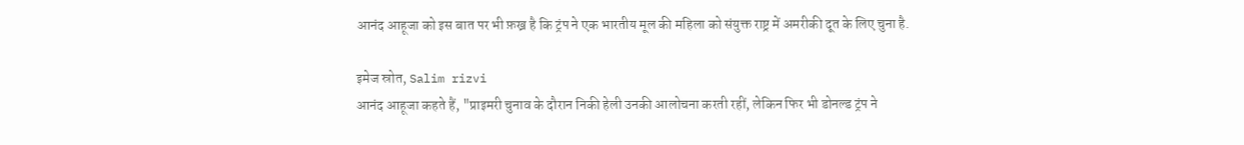आनंद आहूजा को इस बात पर भी फ़ख्र है कि ट्रंप ने एक भारतीय मूल की महिला को संयुक्त राष्ट्र में अमरीकी दूत के लिए चुना है.

इमेज स्रोत, Salim rizvi
आनंद आहूजा कहते हैं, "प्राइमरी चुनाव के दौरान निकी हेली उनकी आलोचना करती रहीं, लेकिन फिर भी डोनल्ड ट्रंप ने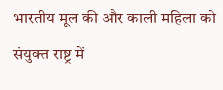भारतीय मूल की और काली महिला को संयुक्त राष्ट्र में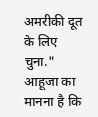अमरीकी दूत के लिए चुना."
आहूजा का मानना है कि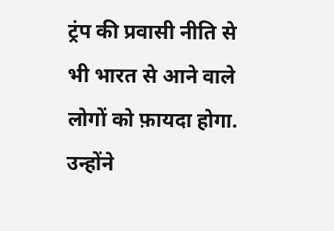ट्रंप की प्रवासी नीति से भी भारत से आने वाले लोगों को फ़ायदा होगा. उन्होंने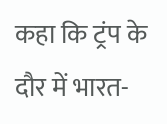कहा कि ट्रंप के दौर में भारत-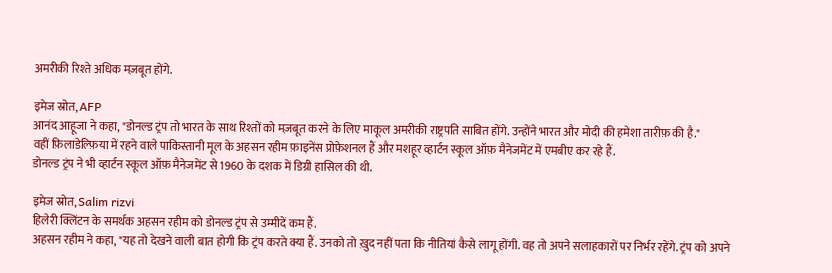अमरीकी रिश्ते अधिक मज़बूत होंगे.

इमेज स्रोत, AFP
आनंद आहूजा ने कहा, "डोनल्ड ट्रंप तो भारत के साथ रिश्तों को मज़बूत करने के लिए माकूल अमरीकी राष्ट्रपति साबित होंगे. उन्होंने भारत और मोदी की हमेशा तारीफ़ की है."
वहीं फ़िलाडेल्फ़िया में रहने वाले पाकिस्तानी मूल के अहसन रहीम फ़ाइनेंस प्रोफ़ेशनल हैं और मशहूर व्हार्टन स्कूल ऑफ़ मैनेजमेंट में एमबीए कर रहे हैं.
डोनल्ड ट्रंप ने भी व्हार्टन स्कूल ऑफ़ मैनेजमेंट से 1960 के दशक में डिग्री हासिल की थी.

इमेज स्रोत, Salim rizvi
हिलेरी क्लिंटन के समर्थक अहसन रहीम को डोनल्ड ट्रंप से उम्मीदें कम हैं.
अहसन रहीम ने कहा, "यह तो देखने वाली बात होगी कि ट्रंप करते क्या हैं. उनको तो ख़ुद नहीं पता कि नीतियां कैसे लागू होंगी. वह तो अपने सलाहकारों पर निर्भर रहेंगे. ट्रंप को अपने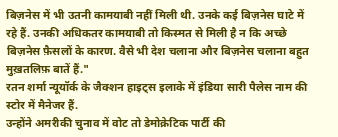बिज़नेस में भी उतनी कामयाबी नहीं मिली थी. उनके कई बिज़नेस घाटे में रहे हैं. उनकी अधिकतर कामयाबी तो किस्मत से मिली है न कि अच्छे बिज़नेस फ़ैसलों के कारण. वैसे भी देश चलाना और बिज़नेस चलाना बहुत मुख़तलिफ़ बातें हैं."
रतन शर्मा न्यूयॉर्क के जैक्शन हाइट्स इलाके में इंडिया सारी पैलेस नाम की स्टोर में मैनेजर हैं.
उन्होंने अमरीकी चुनाव में वोट तो डेमोक्रेटिक पार्टी की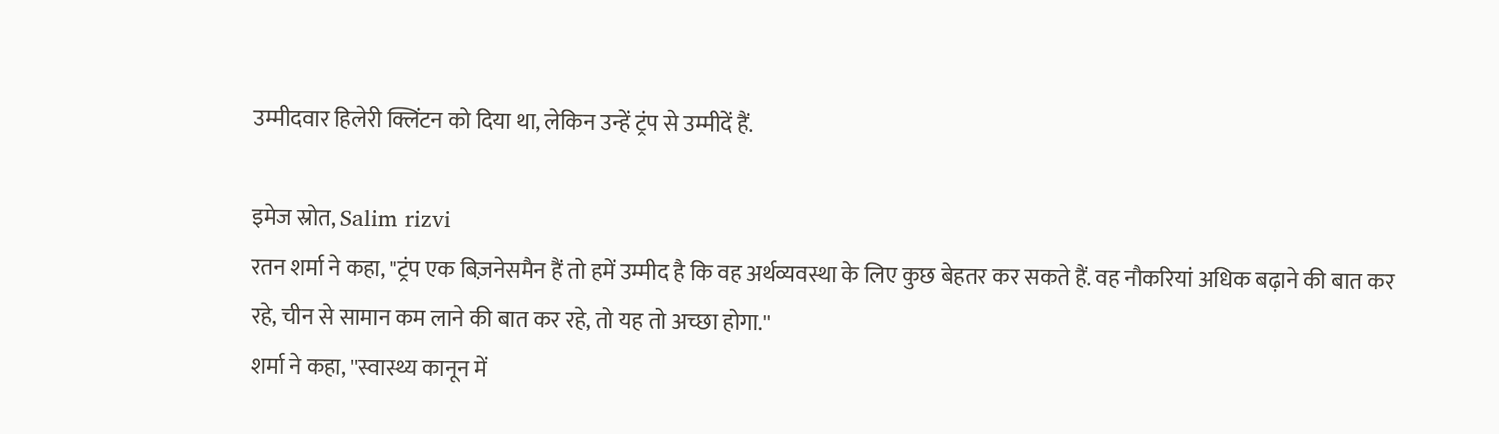उम्मीदवार हिलेरी क्लिंटन को दिया था, लेकिन उन्हें ट्रंप से उम्मीदें हैं.

इमेज स्रोत, Salim rizvi
रतन शर्मा ने कहा, "ट्रंप एक बिज़नेसमैन हैं तो हमें उम्मीद है कि वह अर्थव्यवस्था के लिए कुछ बेहतर कर सकते हैं. वह नौकरियां अधिक बढ़ाने की बात कर रहे, चीन से सामान कम लाने की बात कर रहे, तो यह तो अच्छा होगा.''
शर्मा ने कहा, ''स्वास्थ्य कानून में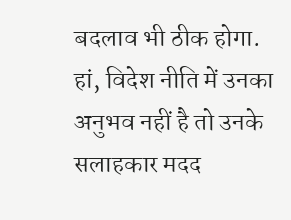बदलाव भी ठीक होगा. हां, विदेश नीति में उनका अनुभव नहीं है तो उनके सलाहकार मदद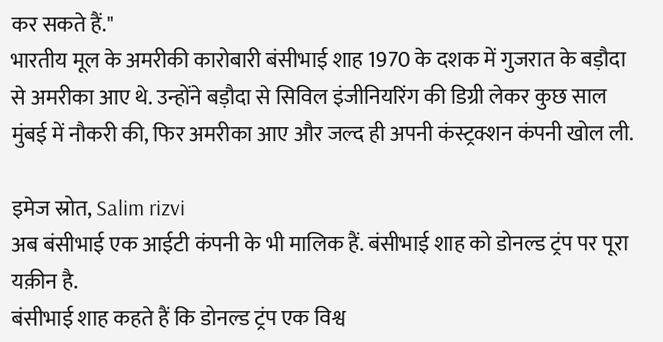कर सकते हैं."
भारतीय मूल के अमरीकी कारोबारी बंसीभाई शाह 1970 के दशक में गुजरात के बड़ौदा से अमरीका आए थे. उन्होंने बड़ौदा से सिविल इंजीनियरिंग की डिग्री लेकर कुछ साल मुंबई में नौकरी की, फिर अमरीका आए और जल्द ही अपनी कंस्ट्रक्शन कंपनी खोल ली.

इमेज स्रोत, Salim rizvi
अब बंसीभाई एक आईटी कंपनी के भी मालिक हैं. बंसीभाई शाह को डोनल्ड ट्रंप पर पूरा यक़ीन है.
बंसीभाई शाह कहते हैं कि डोनल्ड ट्रंप एक विश्व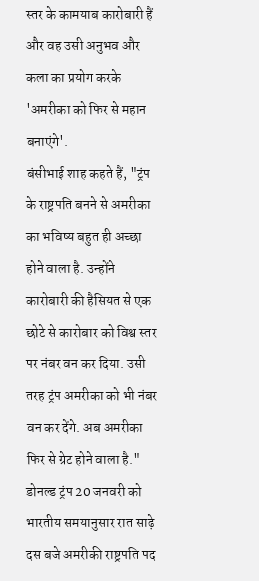स्तर के कामयाब कारोबारी हैं और वह उसी अनुभव और कला का प्रयोग करके 'अमरीका को फिर से महान बनाएंगे'.
बंसीभाई शाह कहते हैं, "ट्रंप के राष्ट्रपति बनने से अमरीका का भविष्य बहुत ही अच्छा होने वाला है. उन्होंने कारोबारी की हैसियत से एक छोटे से कारोबार को विश्व स्तर पर नंबर वन कर दिया. उसी तरह ट्रंप अमरीका को भी नंबर वन कर देंगे. अब अमरीका फिर से ग्रेट होने वाला है."
डोनल्ड ट्रंप 20 जनवरी को भारतीय समयानुसार रात साढ़े दस बजे अमरीकी राष्ट्रपति पद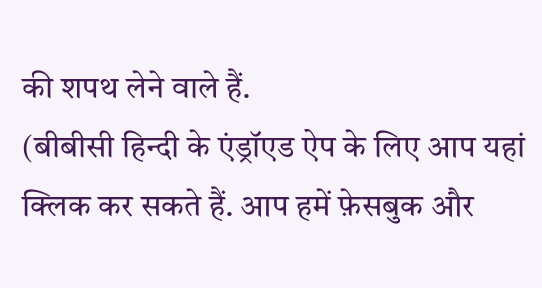की शपथ लेने वाले हैं.
(बीबीसी हिन्दी के एंड्रॉएड ऐप के लिए आप यहां क्लिक कर सकते हैं. आप हमें फ़ेसबुक और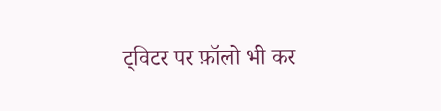ट्विटर पर फ़ॉलो भी कर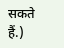सकते हैं.)